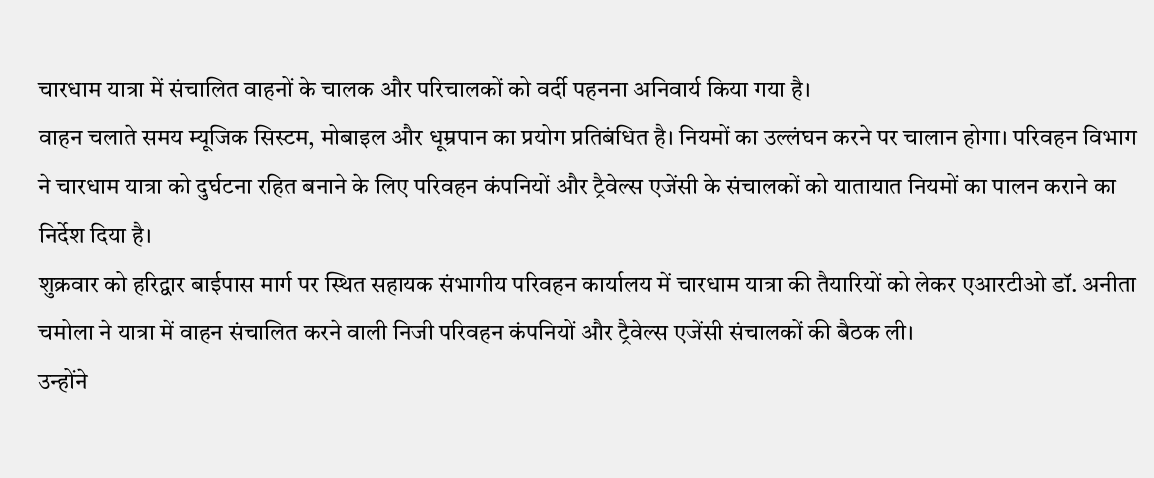चारधाम यात्रा में संचालित वाहनों के चालक और परिचालकों को वर्दी पहनना अनिवार्य किया गया है।
वाहन चलाते समय म्यूजिक सिस्टम, मोबाइल और धूम्रपान का प्रयोग प्रतिबंधित है। नियमों का उल्लंघन करने पर चालान होगा। परिवहन विभाग ने चारधाम यात्रा को दुर्घटना रहित बनाने के लिए परिवहन कंपनियों और ट्रैवेल्स एजेंसी के संचालकों को यातायात नियमों का पालन कराने का निर्देश दिया है।
शुक्रवार को हरिद्वार बाईपास मार्ग पर स्थित सहायक संभागीय परिवहन कार्यालय में चारधाम यात्रा की तैयारियों को लेकर एआरटीओ डॉ. अनीता चमोला ने यात्रा में वाहन संचालित करने वाली निजी परिवहन कंपनियों और ट्रैवेल्स एजेंसी संचालकों की बैठक ली।
उन्होंने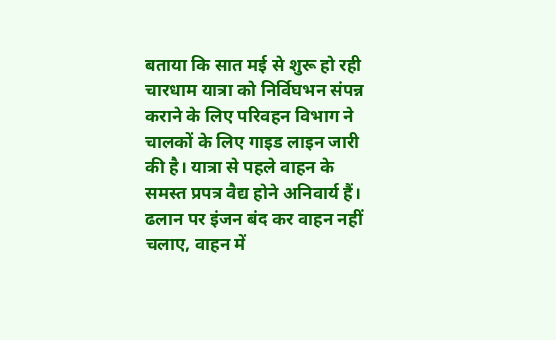बताया कि सात मई से शुरू हो रही चारधाम यात्रा को निर्विघभन संपन्न कराने के लिए परिवहन विभाग ने चालकों के लिए गाइड लाइन जारी की है। यात्रा से पहले वाहन के समस्त प्रपत्र वैद्य होने अनिवार्य हैं। ढलान पर इंजन बंद कर वाहन नहीं चलाए, वाहन में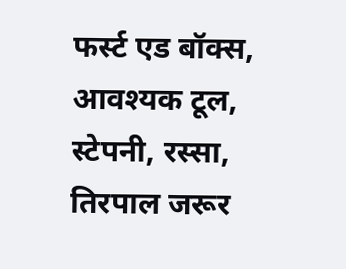फर्स्ट एड बॉक्स, आवश्यक टूल, स्टेपनी, रस्सा, तिरपाल जरूर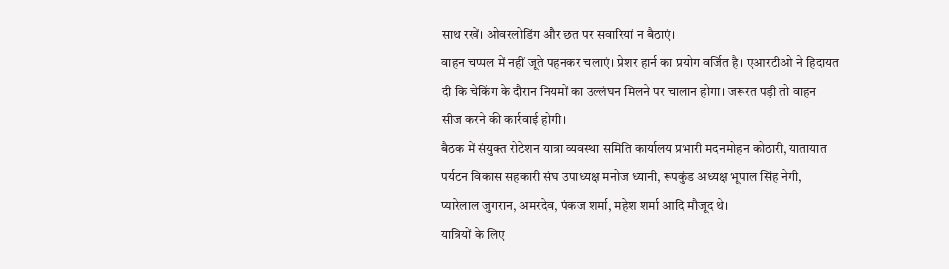साथ रखें। ओवरलोडिंग और छत पर सवारियां न बैठाएं।
वाहन चप्पल में नहीं जूते पहनकर चलाएं। प्रेशर हार्न का प्रयोग वर्जित है। एआरटीओ ने हिदायत दी कि चेकिंग के दौरान नियमों का उल्लंघन मिलने पर चालान होगा। जरूरत पड़ी तो वाहन सीज करने की कार्रवाई होगी।
बैठक में संयुक्त रोटेशन यात्रा व्यवस्था समिति कार्यालय प्रभारी मदनमोहन कोठारी, यातायात पर्यटन विकास सहकारी संघ उपाध्यक्ष मनोज ध्यानी, रूपकुंड अध्यक्ष भूपाल सिंह नेगी, प्यारेलाल जुगरान, अमरदेव, पंकज शर्मा, महेश शर्मा आदि मौजूद थे।
यात्रियों के लिए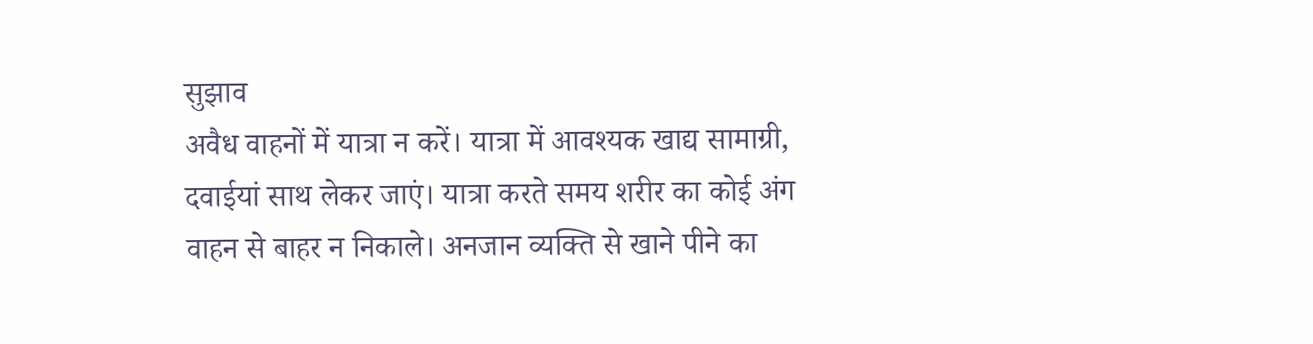सुझाव
अवैध वाहनों में यात्रा न करें। यात्रा में आवश्यक खाद्य सामाग्री, दवाईयां साथ लेकर जाएं। यात्रा करते समय शरीर का कोई अंग वाहन से बाहर न निकाले। अनजान व्यक्ति से खाने पीने का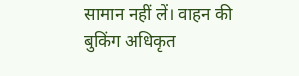सामान नहीं लें। वाहन की बुकिंग अधिकृत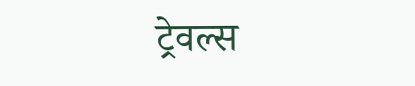ट्रेवल्स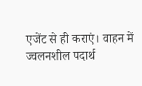एजेंट से ही कराएं। वाहन में ज्वलनशील पदार्थ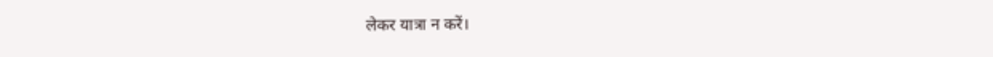लेकर यात्रा न करें।